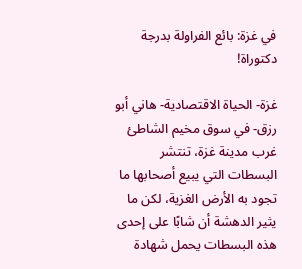في غزة: بائع الفراولة بدرجة دكتوراة!

غزة- الحياة الاقتصادية- هاني أبو رزق- في سوق مخيم الشاطئ غرب مدينة غزة، تنتشر البسطات التي يبيع أصحابها ما تجود به الأرض الغزية، لكن ما يثير الدهشة أن شابًا على إحدى هذه البسطات يحمل شهادة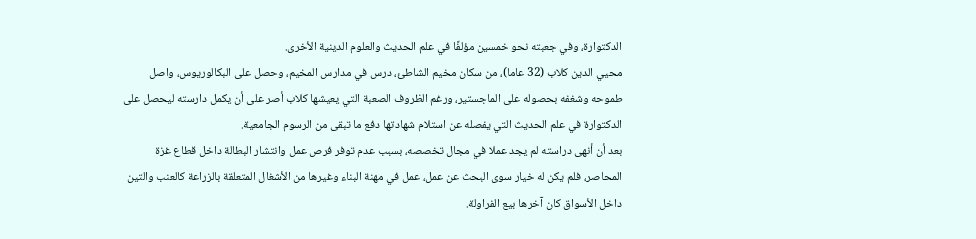الدكتوارة، وفي جعبته نحو خمسين مؤلفًا في علم الحديث والعلوم الدينية الأخرى.
محيي الدين كلاب (32 عاما)، من سكان مخيم الشاطئ، درس في مدارس المخيم، وحصل على البكالوريوس، واصل طموحه وشغفه بحصوله على الماجستير، ورغم الظروف الصعبة التي يعيشها كلاب أصر على أن يكمل دارسته ليحصل على الدكتوارة في علم الحديث التي يفصله عن استلام شهادتها دفع ما تبقى من الرسوم الجامعية.
بعد أن أنهى دراسته لم يجد عملا في مجال تخصصه، بسبب عدم توفر فرص عمل وانتشار البطالة داخل قطاع غزة المحاصر، فلم يكن له خيار سوى البحث عن عمل، عمل في مهنة البناء وغيرها من الأشغال المتعلقة بالزراعة كالعنب والتين داخل الأسواق كان آخرها بيع الفراولة.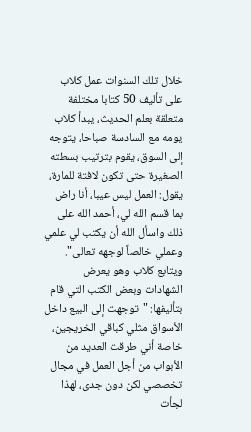خلال تلك السنوات عمل كلاب على تأليف 50 كتابا مختلفة متعلقة بعلم الحديث، يبدأ كلاب يومه مع السادسة صباحا، يتوجه إلى السوق، يقوم بترتيب بسطته الصغيرة حتى تكون لافتة للمارة، يقول: العمل ليس عيبا، أنا راض بما قسم الله لي، أحمد الله على ذلك واسأل الله أن يكتب لي علمي وعملي خالصاً لوجهه تعالى".
ويتابع كلاب وهو يعرض الشهادات وبعض الكتب التي قام بتأليفها: "توجهت إلى البيع داخل الأسواق مثلي كباقي الخريجين، خاصة أني طرقت العديد من الأبواب من أجل العمل في مجال تخصصي لكن دون جدى، لهذا لجأت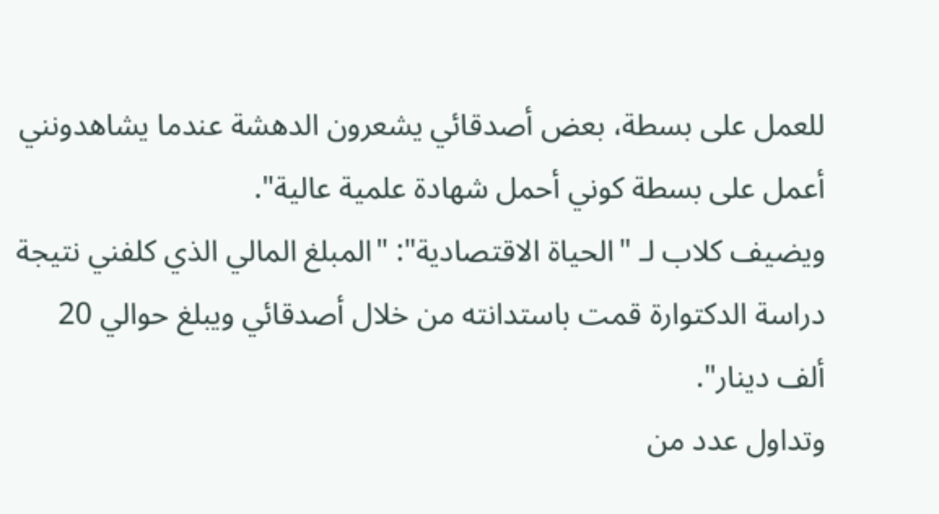للعمل على بسطة، بعض أصدقائي يشعرون الدهشة عندما يشاهدونني أعمل على بسطة كوني أحمل شهادة علمية عالية".
ويضيف كلاب لـ "الحياة الاقتصادية": "المبلغ المالي الذي كلفني نتيجة دراسة الدكتوارة قمت باستدانته من خلال أصدقائي ويبلغ حوالي 20 ألف دينار".
وتداول عدد من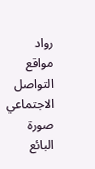رواد مواقع التواصل الاجتماعي صورة البائع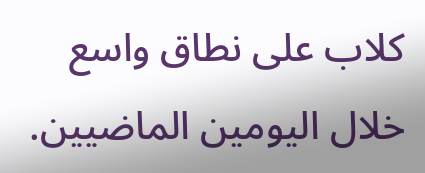كلاب على نطاق واسع خلال اليومين الماضيين.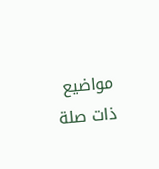مواضيع ذات صلة